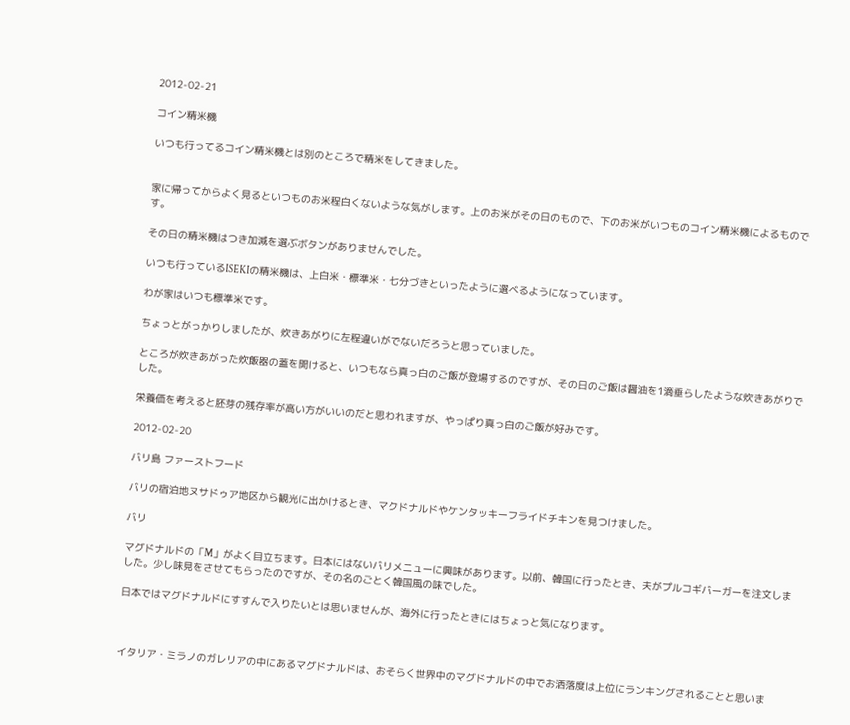2012-02-21

コイン精米機

いつも行ってるコイン精米機とは別のところで精米をしてきました。


家に帰ってからよく見るといつものお米程白くないような気がします。上のお米がその日のもので、下のお米がいつものコイン精米機によるものです。

その日の精米機はつき加減を選ぶボタンがありませんでした。

いつも行っているISEKIの精米機は、上白米・標準米・七分づきといったように選べるようになっています。

わが家はいつも標準米です。

ちょっとがっかりしましたが、炊きあがりに左程違いがでないだろうと思っていました。

ところが炊きあがった炊飯器の蓋を開けると、いつもなら真っ白のご飯が登場するのですが、その日のご飯は醤油を1滴垂らしたような炊きあがりでした。

栄養価を考えると胚芽の残存率が高い方がいいのだと思われますが、やっぱり真っ白のご飯が好みです。

2012-02-20

バリ島 ファーストフード

バリの宿泊地ヌサドゥア地区から観光に出かけるとき、マクドナルドやケンタッキーフライドチキンを見つけました。

バリ

マグドナルドの「M」がよく目立ちます。日本にはないバリメニューに興味があります。以前、韓国に行ったとき、夫がプルコギバーガーを注文しました。少し味見をさせてもらったのですが、その名のごとく韓国風の味でした。

日本ではマグドナルドにすすんで入りたいとは思いませんが、海外に行ったときにはちょっと気になります。



イタリア・ミラノのガレリアの中にあるマグドナルドは、おそらく世界中のマグドナルドの中でお洒落度は上位にランキングされることと思いま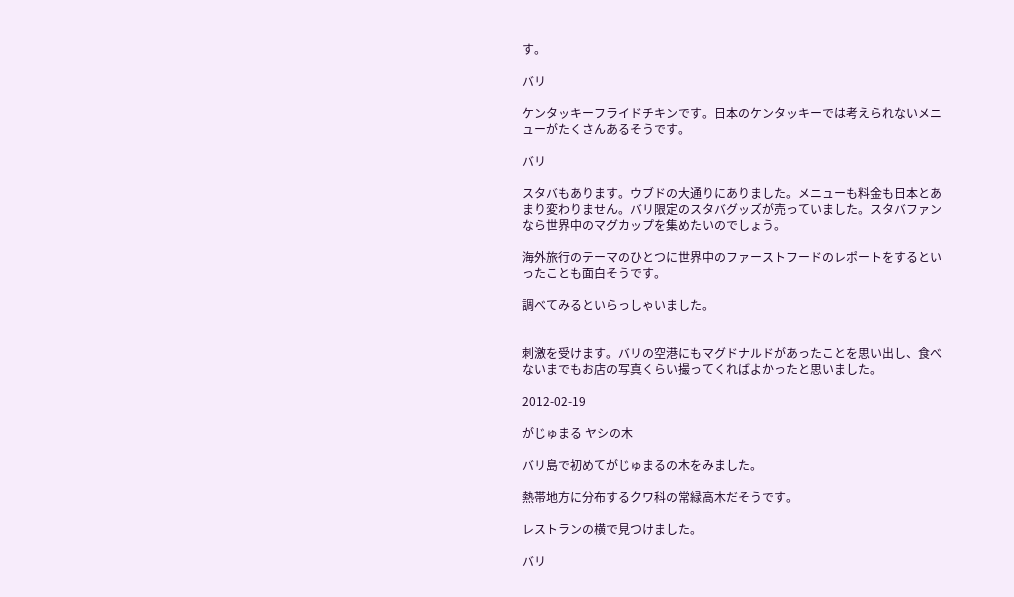す。

バリ

ケンタッキーフライドチキンです。日本のケンタッキーでは考えられないメニューがたくさんあるそうです。

バリ

スタバもあります。ウブドの大通りにありました。メニューも料金も日本とあまり変わりません。バリ限定のスタバグッズが売っていました。スタバファンなら世界中のマグカップを集めたいのでしょう。

海外旅行のテーマのひとつに世界中のファーストフードのレポートをするといったことも面白そうです。

調べてみるといらっしゃいました。


刺激を受けます。バリの空港にもマグドナルドがあったことを思い出し、食べないまでもお店の写真くらい撮ってくればよかったと思いました。

2012-02-19

がじゅまる ヤシの木

バリ島で初めてがじゅまるの木をみました。

熱帯地方に分布するクワ科の常緑高木だそうです。

レストランの横で見つけました。

バリ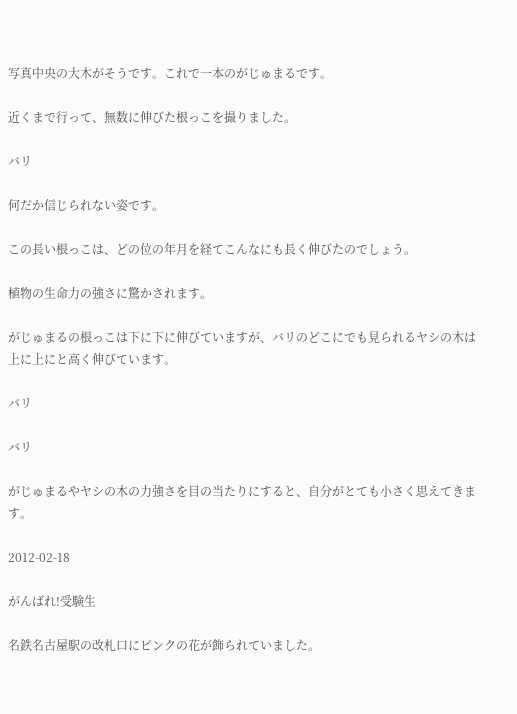写真中央の大木がそうです。これで一本のがじゅまるです。

近くまで行って、無数に伸びた根っこを撮りました。

バリ

何だか信じられない姿です。

この長い根っこは、どの位の年月を経てこんなにも長く伸びたのでしょう。

植物の生命力の強さに驚かされます。

がじゅまるの根っこは下に下に伸びていますが、バリのどこにでも見られるヤシの木は上に上にと高く伸びています。

バリ

バリ

がじゅまるやヤシの木の力強さを目の当たりにすると、自分がとても小さく思えてきます。

2012-02-18

がんばれ!受験生

名鉄名古屋駅の改札口にピンクの花が飾られていました。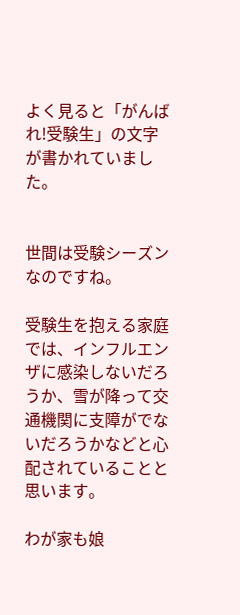よく見ると「がんばれ!受験生」の文字が書かれていました。


世間は受験シーズンなのですね。

受験生を抱える家庭では、インフルエンザに感染しないだろうか、雪が降って交通機関に支障がでないだろうかなどと心配されていることと思います。

わが家も娘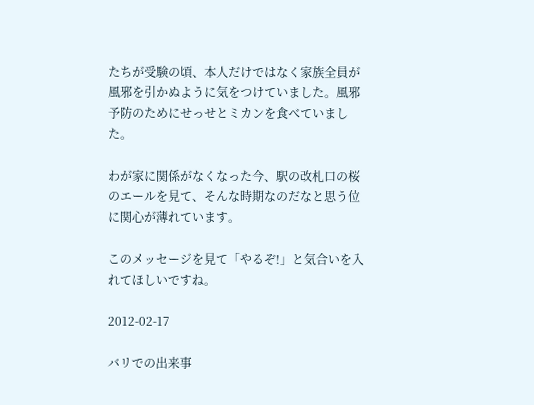たちが受験の頃、本人だけではなく家族全員が風邪を引かぬように気をつけていました。風邪予防のためにせっせとミカンを食べていました。

わが家に関係がなくなった今、駅の改札口の桜のエールを見て、そんな時期なのだなと思う位に関心が薄れています。

このメッセージを見て「やるぞ!」と気合いを入れてほしいですね。

2012-02-17

バリでの出来事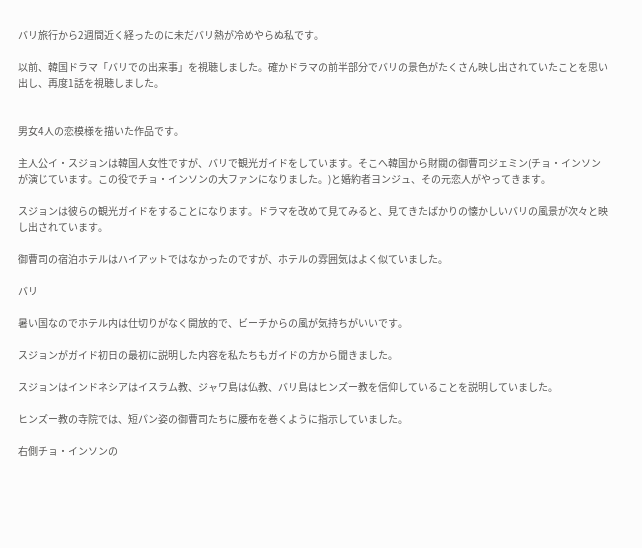バリ旅行から2週間近く経ったのに未だバリ熱が冷めやらぬ私です。

以前、韓国ドラマ「バリでの出来事」を視聴しました。確かドラマの前半部分でバリの景色がたくさん映し出されていたことを思い出し、再度1話を視聴しました。


男女4人の恋模様を描いた作品です。

主人公イ・スジョンは韓国人女性ですが、バリで観光ガイドをしています。そこへ韓国から財閥の御曹司ジェミン(チョ・インソンが演じています。この役でチョ・インソンの大ファンになりました。)と婚約者ヨンジュ、その元恋人がやってきます。

スジョンは彼らの観光ガイドをすることになります。ドラマを改めて見てみると、見てきたばかりの懐かしいバリの風景が次々と映し出されています。

御曹司の宿泊ホテルはハイアットではなかったのですが、ホテルの雰囲気はよく似ていました。

バリ

暑い国なのでホテル内は仕切りがなく開放的で、ビーチからの風が気持ちがいいです。

スジョンがガイド初日の最初に説明した内容を私たちもガイドの方から聞きました。

スジョンはインドネシアはイスラム教、ジャワ島は仏教、バリ島はヒンズー教を信仰していることを説明していました。

ヒンズー教の寺院では、短パン姿の御曹司たちに腰布を巻くように指示していました。

右側チョ・インソンの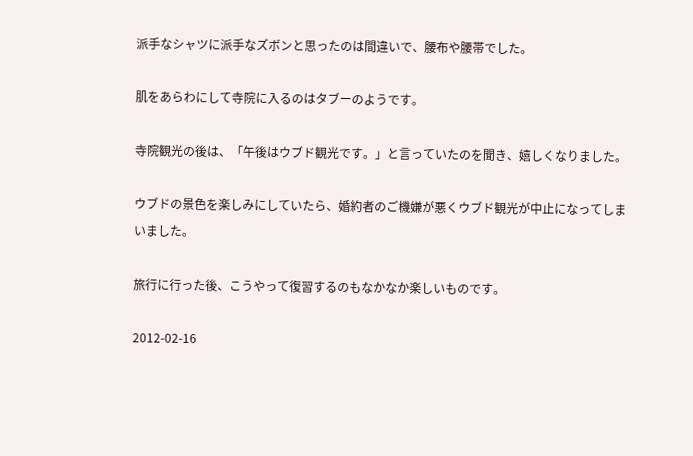派手なシャツに派手なズボンと思ったのは間違いで、腰布や腰帯でした。

肌をあらわにして寺院に入るのはタブーのようです。

寺院観光の後は、「午後はウブド観光です。」と言っていたのを聞き、嬉しくなりました。

ウブドの景色を楽しみにしていたら、婚約者のご機嫌が悪くウブド観光が中止になってしまいました。

旅行に行った後、こうやって復習するのもなかなか楽しいものです。

2012-02-16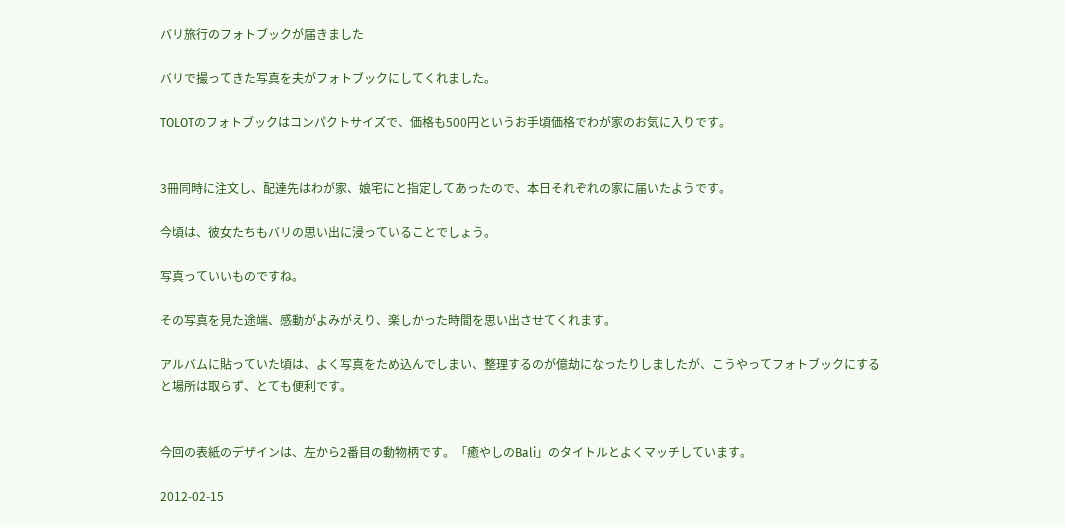バリ旅行のフォトブックが届きました

バリで撮ってきた写真を夫がフォトブックにしてくれました。

TOLOTのフォトブックはコンパクトサイズで、価格も500円というお手頃価格でわが家のお気に入りです。


3冊同時に注文し、配達先はわが家、娘宅にと指定してあったので、本日それぞれの家に届いたようです。

今頃は、彼女たちもバリの思い出に浸っていることでしょう。

写真っていいものですね。

その写真を見た途端、感動がよみがえり、楽しかった時間を思い出させてくれます。

アルバムに貼っていた頃は、よく写真をため込んでしまい、整理するのが億劫になったりしましたが、こうやってフォトブックにすると場所は取らず、とても便利です。


今回の表紙のデザインは、左から2番目の動物柄です。「癒やしのBali」のタイトルとよくマッチしています。

2012-02-15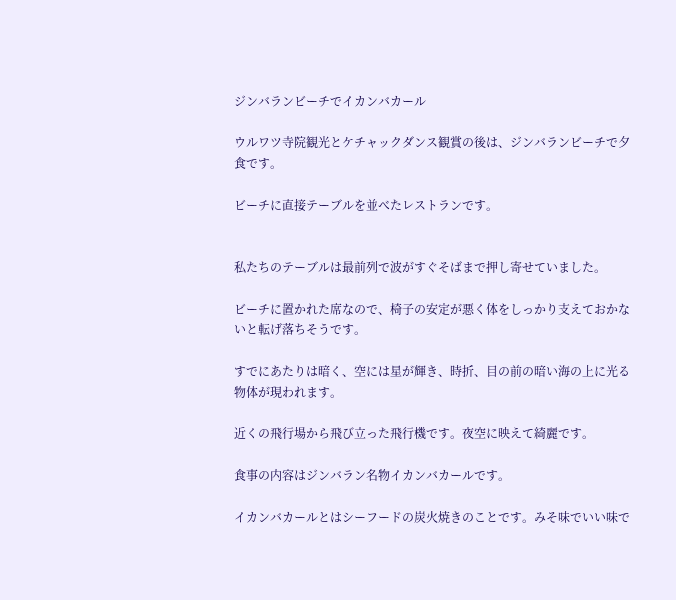ジンバランビーチでイカンバカール

ウルワツ寺院観光とケチャックダンス観賞の後は、ジンバランビーチで夕食です。

ビーチに直接テーブルを並べたレストランです。


私たちのテーブルは最前列で波がすぐそばまで押し寄せていました。

ビーチに置かれた席なので、椅子の安定が悪く体をしっかり支えておかないと転げ落ちそうです。

すでにあたりは暗く、空には星が輝き、時折、目の前の暗い海の上に光る物体が現われます。

近くの飛行場から飛び立った飛行機です。夜空に映えて綺麗です。

食事の内容はジンバラン名物イカンバカールです。

イカンバカールとはシーフードの炭火焼きのことです。みそ味でいい味で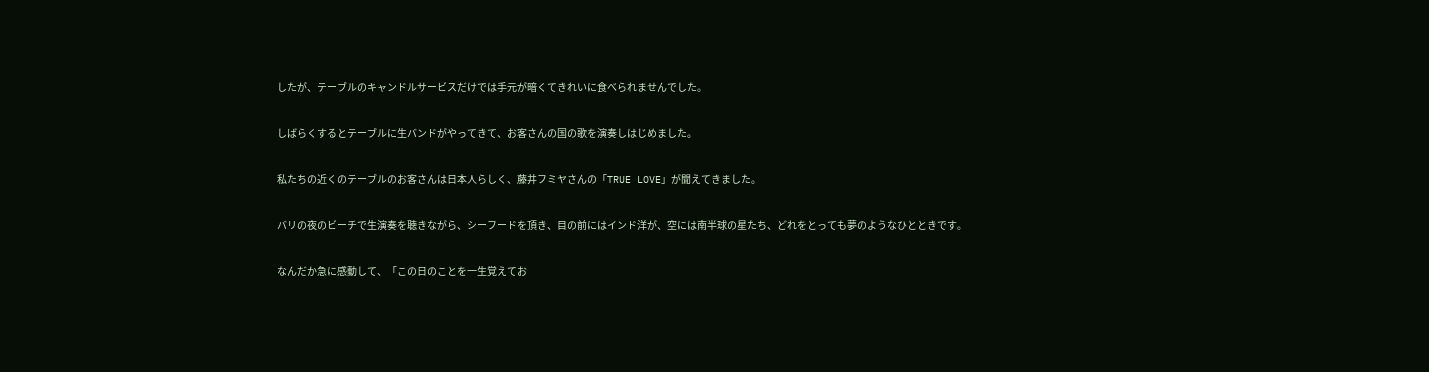したが、テーブルのキャンドルサービスだけでは手元が暗くてきれいに食べられませんでした。

しばらくするとテーブルに生バンドがやってきて、お客さんの国の歌を演奏しはじめました。

私たちの近くのテーブルのお客さんは日本人らしく、藤井フミヤさんの「TRUE LOVE」が聞えてきました。

バリの夜のビーチで生演奏を聴きながら、シーフードを頂き、目の前にはインド洋が、空には南半球の星たち、どれをとっても夢のようなひとときです。

なんだか急に感動して、「この日のことを一生覚えてお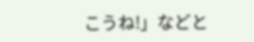こうね!」などと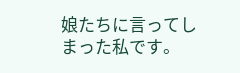娘たちに言ってしまった私です。